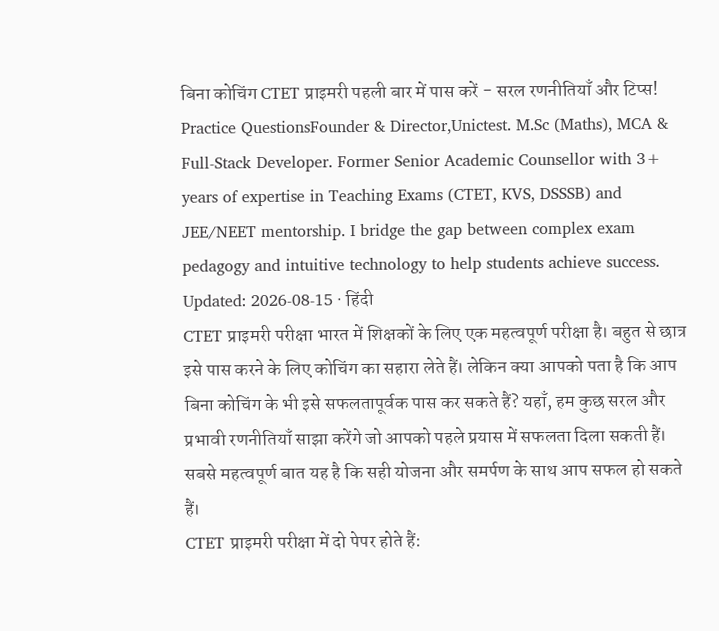बिना कोचिंग CTET प्राइमरी पहली बार में पास करें - सरल रणनीतियाँ और टिप्स!
Practice QuestionsFounder & Director,Unictest. M.Sc (Maths), MCA & Full-Stack Developer. Former Senior Academic Counsellor with 3+ years of expertise in Teaching Exams (CTET, KVS, DSSSB) and JEE/NEET mentorship. I bridge the gap between complex exam pedagogy and intuitive technology to help students achieve success.
Updated: 2026-08-15 · हिंदी
CTET प्राइमरी परीक्षा भारत में शिक्षकों के लिए एक महत्वपूर्ण परीक्षा है। बहुत से छात्र इसे पास करने के लिए कोचिंग का सहारा लेते हैं। लेकिन क्या आपको पता है कि आप बिना कोचिंग के भी इसे सफलतापूर्वक पास कर सकते हैं? यहाँ, हम कुछ सरल और प्रभावी रणनीतियाँ साझा करेंगे जो आपको पहले प्रयास में सफलता दिला सकती हैं। सबसे महत्वपूर्ण बात यह है कि सही योजना और समर्पण के साथ आप सफल हो सकते हैं।
CTET प्राइमरी परीक्षा में दो पेपर होते हैं: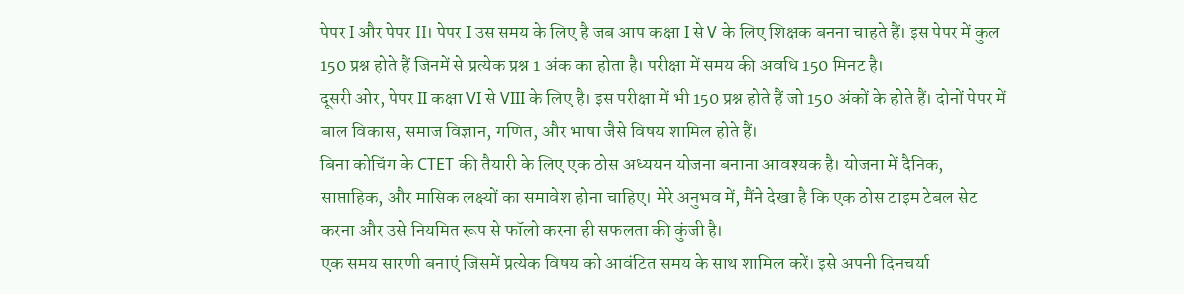पेपर I और पेपर II। पेपर I उस समय के लिए है जब आप कक्षा I से V के लिए शिक्षक बनना चाहते हैं। इस पेपर में कुल 150 प्रश्न होते हैं जिनमें से प्रत्येक प्रश्न 1 अंक का होता है। परीक्षा में समय की अवधि 150 मिनट है।
दूसरी ओर, पेपर II कक्षा VI से VIII के लिए है। इस परीक्षा में भी 150 प्रश्न होते हैं जो 150 अंकों के होते हैं। दोनों पेपर में बाल विकास, समाज विज्ञान, गणित, और भाषा जैसे विषय शामिल होते हैं।
बिना कोचिंग के CTET की तैयारी के लिए एक ठोस अध्ययन योजना बनाना आवश्यक है। योजना में दैनिक, साप्ताहिक, और मासिक लक्ष्यों का समावेश होना चाहिए। मेरे अनुभव में, मैंने देखा है कि एक ठोस टाइम टेबल सेट करना और उसे नियमित रूप से फॉलो करना ही सफलता की कुंजी है।
एक समय सारणी बनाएं जिसमें प्रत्येक विषय को आवंटित समय के साथ शामिल करें। इसे अपनी दिनचर्या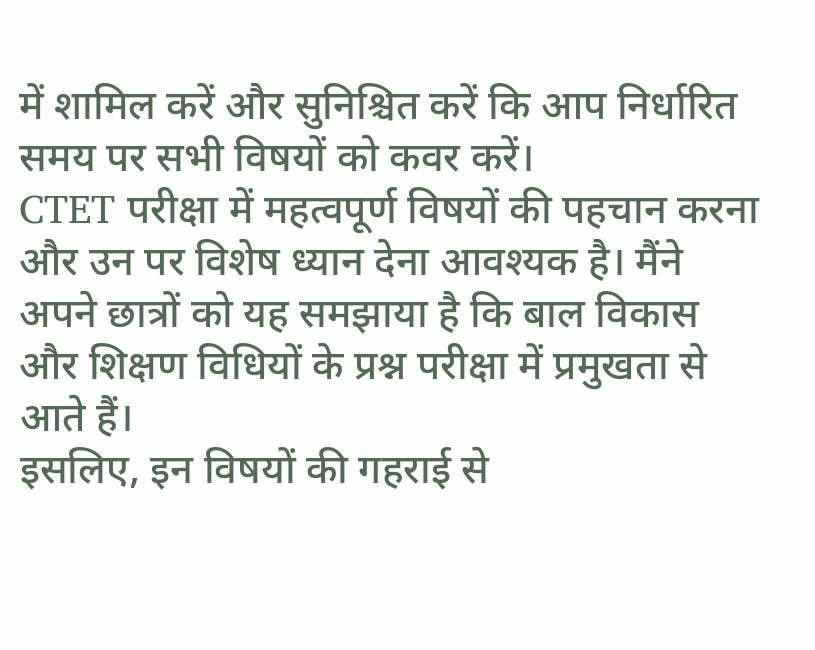में शामिल करें और सुनिश्चित करें कि आप निर्धारित समय पर सभी विषयों को कवर करें।
CTET परीक्षा में महत्वपूर्ण विषयों की पहचान करना और उन पर विशेष ध्यान देना आवश्यक है। मैंने अपने छात्रों को यह समझाया है कि बाल विकास और शिक्षण विधियों के प्रश्न परीक्षा में प्रमुखता से आते हैं।
इसलिए, इन विषयों की गहराई से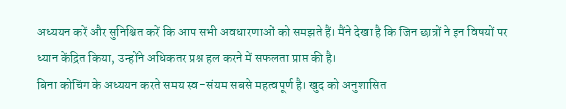अध्ययन करें और सुनिश्चित करें कि आप सभी अवधारणाओं को समझते हैं। मैंने देखा है कि जिन छात्रों ने इन विषयों पर ध्यान केंद्रित किया, उन्होंने अधिकतर प्रश्न हल करने में सफलता प्राप्त की है।
बिना कोचिंग के अध्ययन करते समय स्व-संयम सबसे महत्वपूर्ण है। खुद को अनुशासित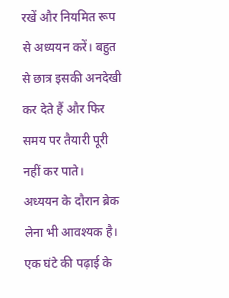रखें और नियमित रूप से अध्ययन करें। बहुत से छात्र इसकी अनदेखी कर देते हैं और फिर समय पर तैयारी पूरी नहीं कर पाते।
अध्ययन के दौरान ब्रेक लेना भी आवश्यक है। एक घंटे की पढ़ाई के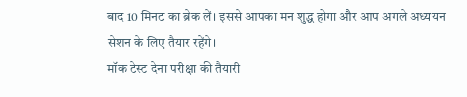बाद 10 मिनट का ब्रेक लें। इससे आपका मन शुद्ध होगा और आप अगले अध्ययन सेशन के लिए तैयार रहेंगे।
मॉक टेस्ट देना परीक्षा की तैयारी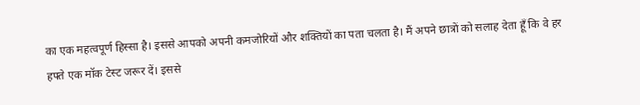का एक महत्वपूर्ण हिस्सा है। इससे आपको अपनी कमजोरियों और शक्तियों का पता चलता है। मैं अपने छात्रों को सलाह देता हूँ कि वे हर हफ्ते एक मॉक टेस्ट जरूर दें। इससे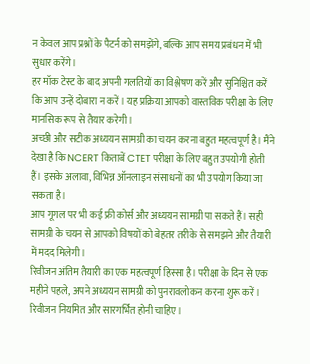न केवल आप प्रश्नों के पैटर्न को समझेंगे, बल्कि आप समय प्रबंधन में भी सुधार करेंगे।
हर मॉक टेस्ट के बाद अपनी गलतियों का विश्लेषण करें और सुनिश्चित करें कि आप उन्हें दोबारा न करें। यह प्रक्रिया आपको वास्तविक परीक्षा के लिए मानसिक रूप से तैयार करेगी।
अच्छी और सटीक अध्ययन सामग्री का चयन करना बहुत महत्वपूर्ण है। मैंने देखा है कि NCERT किताबें CTET परीक्षा के लिए बहुत उपयोगी होती हैं। इसके अलावा, विभिन्न ऑनलाइन संसाधनों का भी उपयोग किया जा सकता है।
आप गूगल पर भी कई फ्री कोर्स और अध्ययन सामग्री पा सकते हैं। सही सामग्री के चयन से आपको विषयों को बेहतर तरीके से समझने और तैयारी में मदद मिलेगी।
रिवीजन अंतिम तैयारी का एक महत्वपूर्ण हिस्सा है। परीक्षा के दिन से एक महीने पहले, अपने अध्ययन सामग्री को पुनरावलोकन करना शुरू करें। रिवीजन नियमित और सारगर्भित होनी चाहिए।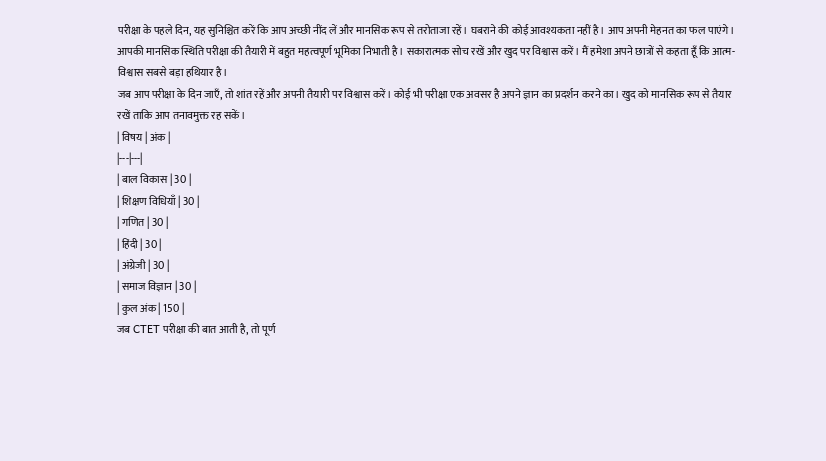परीक्षा के पहले दिन, यह सुनिश्चित करें कि आप अच्छी नींद लें और मानसिक रूप से तरोताजा रहें। घबराने की कोई आवश्यकता नहीं है। आप अपनी मेहनत का फल पाएंगे।
आपकी मानसिक स्थिति परीक्षा की तैयारी में बहुत महत्वपूर्ण भूमिका निभाती है। सकारात्मक सोच रखें और खुद पर विश्वास करें। मैं हमेशा अपने छात्रों से कहता हूँ कि आत्म-विश्वास सबसे बड़ा हथियार है।
जब आप परीक्षा के दिन जाएँ, तो शांत रहें और अपनी तैयारी पर विश्वास करें। कोई भी परीक्षा एक अवसर है अपने ज्ञान का प्रदर्शन करने का। खुद को मानसिक रूप से तैयार रखें ताकि आप तनावमुक्त रह सकें।
| विषय | अंक |
|---|---|
| बाल विकास | 30 |
| शिक्षण विधियाँ | 30 |
| गणित | 30 |
| हिंदी | 30 |
| अंग्रेजी | 30 |
| समाज विज्ञान | 30 |
| कुल अंक | 150 |
जब CTET परीक्षा की बात आती है, तो पूर्ण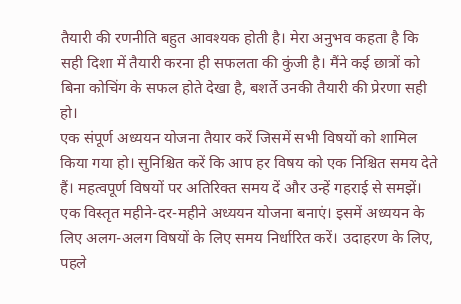तैयारी की रणनीति बहुत आवश्यक होती है। मेरा अनुभव कहता है कि सही दिशा में तैयारी करना ही सफलता की कुंजी है। मैंने कई छात्रों को बिना कोचिंग के सफल होते देखा है, बशर्ते उनकी तैयारी की प्रेरणा सही हो।
एक संपूर्ण अध्ययन योजना तैयार करें जिसमें सभी विषयों को शामिल किया गया हो। सुनिश्चित करें कि आप हर विषय को एक निश्चित समय देते हैं। महत्वपूर्ण विषयों पर अतिरिक्त समय दें और उन्हें गहराई से समझें।
एक विस्तृत महीने-दर-महीने अध्ययन योजना बनाएं। इसमें अध्ययन के लिए अलग-अलग विषयों के लिए समय निर्धारित करें। उदाहरण के लिए, पहले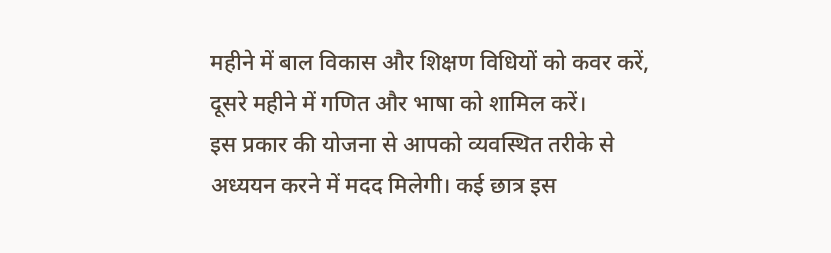महीने में बाल विकास और शिक्षण विधियों को कवर करें, दूसरे महीने में गणित और भाषा को शामिल करें।
इस प्रकार की योजना से आपको व्यवस्थित तरीके से अध्ययन करने में मदद मिलेगी। कई छात्र इस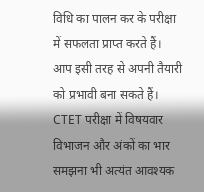विधि का पालन कर के परीक्षा में सफलता प्राप्त करते हैं। आप इसी तरह से अपनी तैयारी को प्रभावी बना सकते हैं।
CTET परीक्षा में विषयवार विभाजन और अंकों का भार समझना भी अत्यंत आवश्यक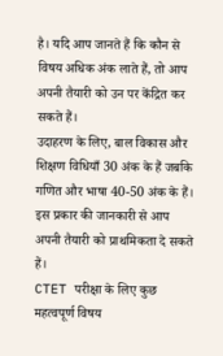है। यदि आप जानते हैं कि कौन से विषय अधिक अंक लाते हैं, तो आप अपनी तैयारी को उन पर केंद्रित कर सकते हैं।
उदाहरण के लिए, बाल विकास और शिक्षण विधियाँ 30 अंक के हैं जबकि गणित और भाषा 40-50 अंक के हैं। इस प्रकार की जानकारी से आप अपनी तैयारी को प्राथमिकता दे सकते हैं।
CTET परीक्षा के लिए कुछ महत्वपूर्ण विषय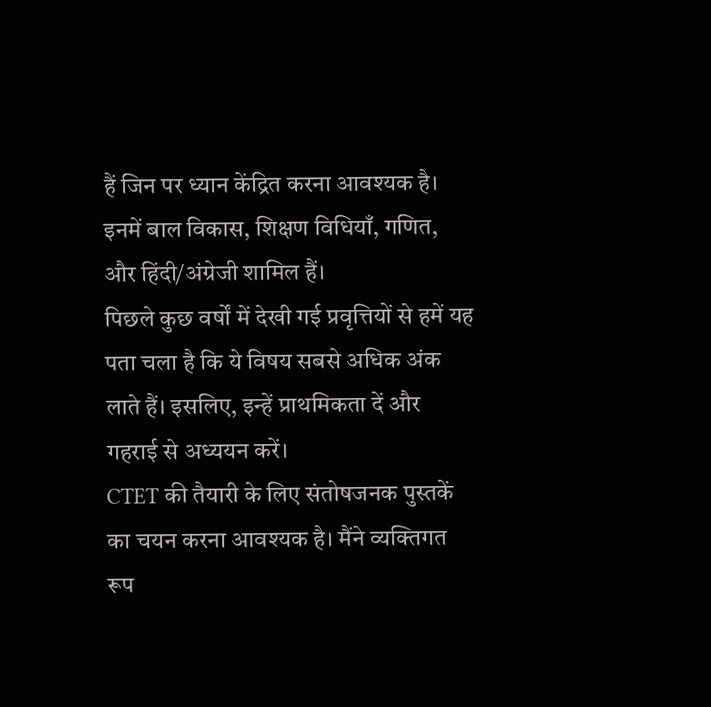हैं जिन पर ध्यान केंद्रित करना आवश्यक है। इनमें बाल विकास, शिक्षण विधियाँ, गणित, और हिंदी/अंग्रेजी शामिल हैं।
पिछले कुछ वर्षों में देखी गई प्रवृत्तियों से हमें यह पता चला है कि ये विषय सबसे अधिक अंक लाते हैं। इसलिए, इन्हें प्राथमिकता दें और गहराई से अध्ययन करें।
CTET की तैयारी के लिए संतोषजनक पुस्तकें का चयन करना आवश्यक है। मैंने व्यक्तिगत रूप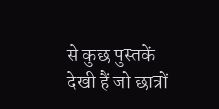से कुछ पुस्तकें देखी हैं जो छात्रों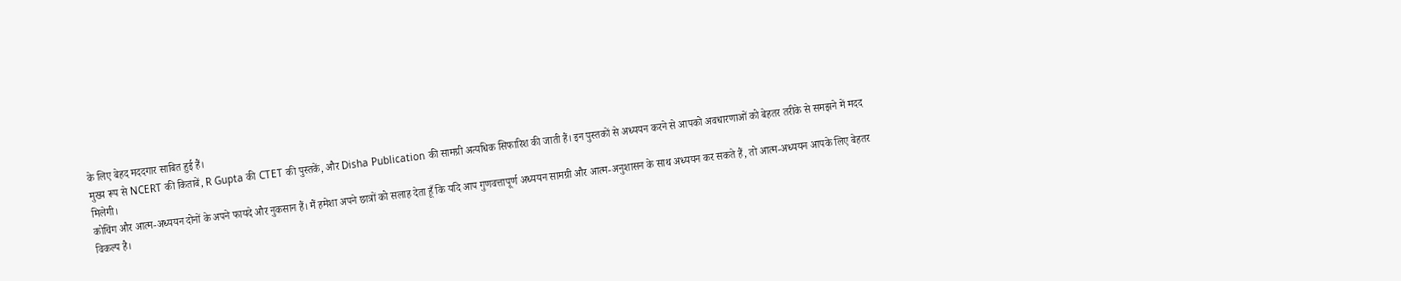के लिए बेहद मददगार साबित हुई हैं।
मुख्य रूप से NCERT की किताबें, R Gupta की CTET की पुस्तकें, और Disha Publication की सामग्री अत्यधिक सिफारिश की जाती हैं। इन पुस्तकों से अध्ययन करने से आपको अवधारणाओं को बेहतर तरीके से समझने में मदद मिलेगी।
कोचिंग और आत्म-अध्ययन दोनों के अपने फायदे और नुकसान हैं। मैं हमेशा अपने छात्रों को सलाह देता हूँ कि यदि आप गुणवत्तापूर्ण अध्ययन सामग्री और आत्म-अनुशासन के साथ अध्ययन कर सकते हैं, तो आत्म-अध्ययन आपके लिए बेहतर विकल्प है।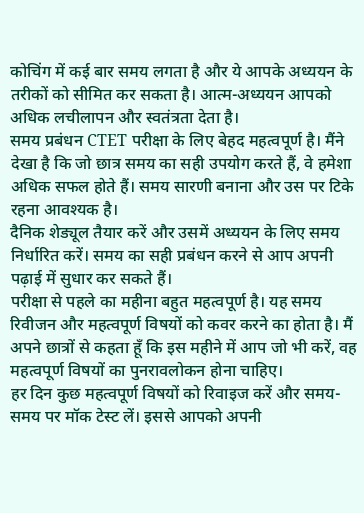कोचिंग में कई बार समय लगता है और ये आपके अध्ययन के तरीकों को सीमित कर सकता है। आत्म-अध्ययन आपको अधिक लचीलापन और स्वतंत्रता देता है।
समय प्रबंधन CTET परीक्षा के लिए बेहद महत्वपूर्ण है। मैंने देखा है कि जो छात्र समय का सही उपयोग करते हैं, वे हमेशा अधिक सफल होते हैं। समय सारणी बनाना और उस पर टिके रहना आवश्यक है।
दैनिक शेड्यूल तैयार करें और उसमें अध्ययन के लिए समय निर्धारित करें। समय का सही प्रबंधन करने से आप अपनी पढ़ाई में सुधार कर सकते हैं।
परीक्षा से पहले का महीना बहुत महत्वपूर्ण है। यह समय रिवीजन और महत्वपूर्ण विषयों को कवर करने का होता है। मैं अपने छात्रों से कहता हूँ कि इस महीने में आप जो भी करें, वह महत्वपूर्ण विषयों का पुनरावलोकन होना चाहिए।
हर दिन कुछ महत्वपूर्ण विषयों को रिवाइज करें और समय-समय पर मॉक टेस्ट लें। इससे आपको अपनी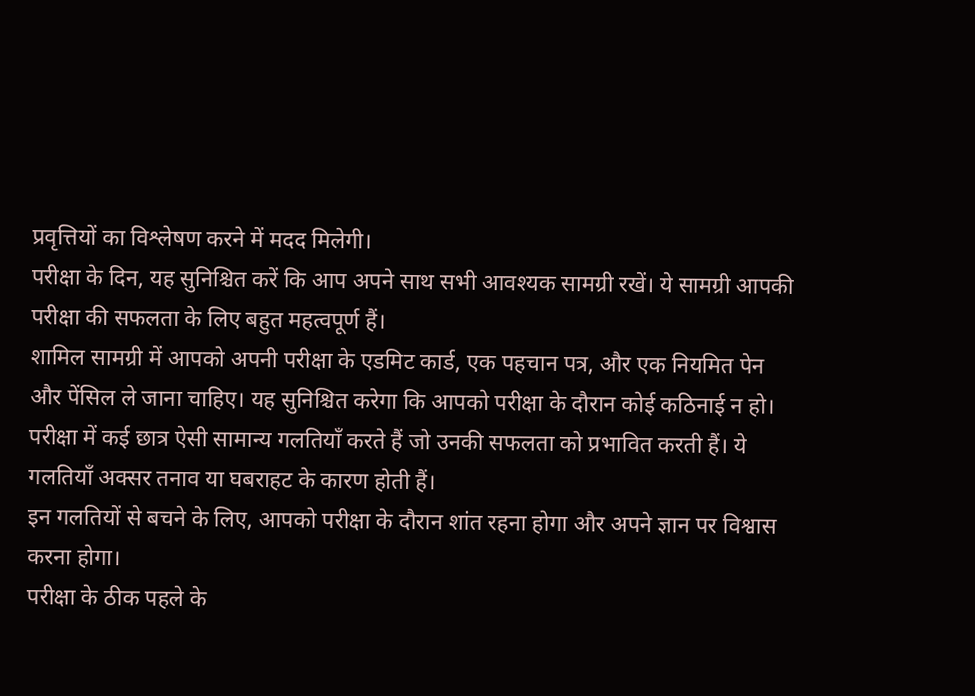प्रवृत्तियों का विश्लेषण करने में मदद मिलेगी।
परीक्षा के दिन, यह सुनिश्चित करें कि आप अपने साथ सभी आवश्यक सामग्री रखें। ये सामग्री आपकी परीक्षा की सफलता के लिए बहुत महत्वपूर्ण हैं।
शामिल सामग्री में आपको अपनी परीक्षा के एडमिट कार्ड, एक पहचान पत्र, और एक नियमित पेन और पेंसिल ले जाना चाहिए। यह सुनिश्चित करेगा कि आपको परीक्षा के दौरान कोई कठिनाई न हो।
परीक्षा में कई छात्र ऐसी सामान्य गलतियाँ करते हैं जो उनकी सफलता को प्रभावित करती हैं। ये गलतियाँ अक्सर तनाव या घबराहट के कारण होती हैं।
इन गलतियों से बचने के लिए, आपको परीक्षा के दौरान शांत रहना होगा और अपने ज्ञान पर विश्वास करना होगा।
परीक्षा के ठीक पहले के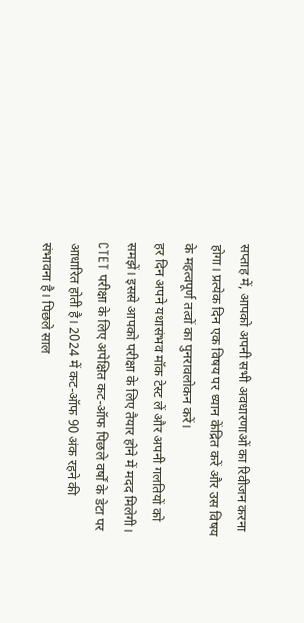सप्ताह में, आपको अपनी सभी अवधारणाओं का रिवीजन करना होगा। प्रत्येक दिन एक विषय पर ध्यान केंद्रित करें और उस विषय के महत्वपूर्ण तत्वों का पुनरावलोकन करें।
हर दिन अपने यथासंभव मॉक टेस्ट लें और अपनी गलतियों को समझें। इससे आपको परीक्षा के लिए तैयार होने में मदद मिलेगी।
CTET परीक्षा के लिए अपेक्षित कट-ऑफ पिछले वर्षों के डेटा पर आधारित होती है। 2024 में कट-ऑफ 90 अंक रहने की संभावना है। पिछले साल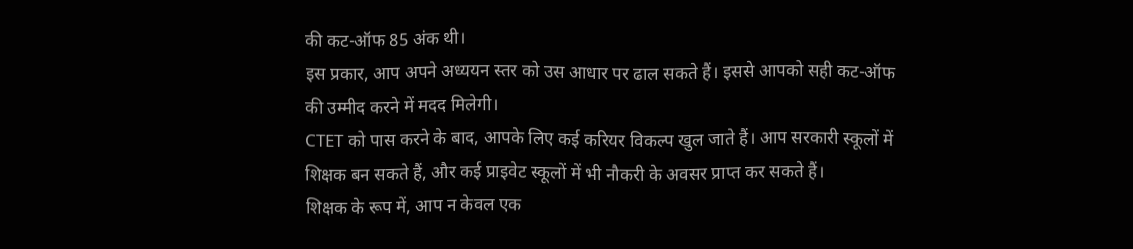की कट-ऑफ 85 अंक थी।
इस प्रकार, आप अपने अध्ययन स्तर को उस आधार पर ढाल सकते हैं। इससे आपको सही कट-ऑफ की उम्मीद करने में मदद मिलेगी।
CTET को पास करने के बाद, आपके लिए कई करियर विकल्प खुल जाते हैं। आप सरकारी स्कूलों में शिक्षक बन सकते हैं, और कई प्राइवेट स्कूलों में भी नौकरी के अवसर प्राप्त कर सकते हैं।
शिक्षक के रूप में, आप न केवल एक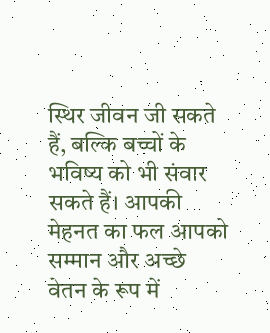स्थिर जीवन जी सकते हैं, बल्कि बच्चों के भविष्य को भी संवार सकते हैं। आपकी मेहनत का फल आपको सम्मान और अच्छे वेतन के रूप में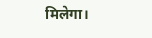मिलेगा।